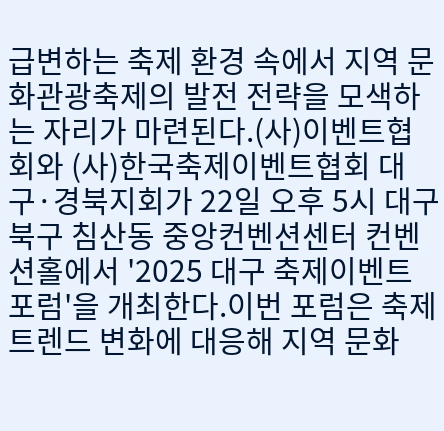급변하는 축제 환경 속에서 지역 문화관광축제의 발전 전략을 모색하는 자리가 마련된다.(사)이벤트협회와 (사)한국축제이벤트협회 대구·경북지회가 22일 오후 5시 대구 북구 침산동 중앙컨벤션센터 컨벤션홀에서 '2025 대구 축제이벤트 포럼'을 개최한다.이번 포럼은 축제 트렌드 변화에 대응해 지역 문화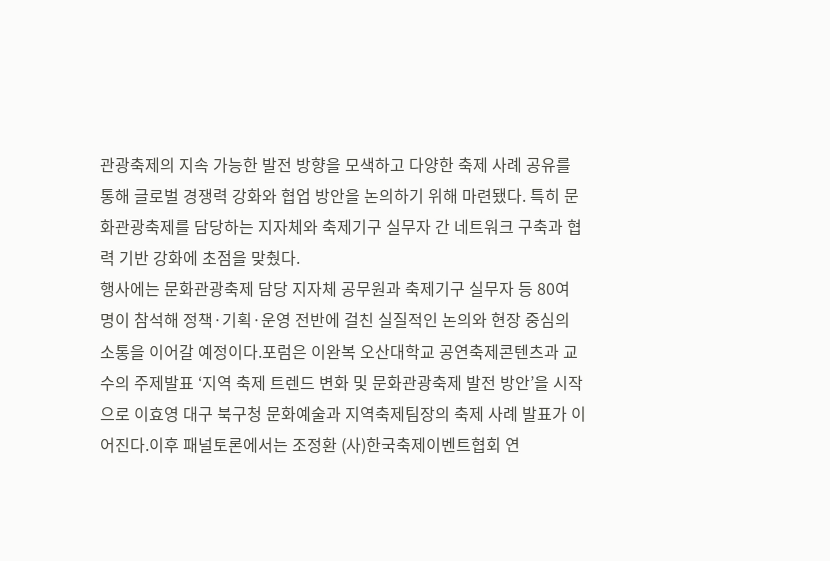관광축제의 지속 가능한 발전 방향을 모색하고 다양한 축제 사례 공유를 통해 글로벌 경쟁력 강화와 협업 방안을 논의하기 위해 마련됐다. 특히 문화관광축제를 담당하는 지자체와 축제기구 실무자 간 네트워크 구축과 협력 기반 강화에 초점을 맞췄다.
행사에는 문화관광축제 담당 지자체 공무원과 축제기구 실무자 등 80여 명이 참석해 정책·기획·운영 전반에 걸친 실질적인 논의와 현장 중심의 소통을 이어갈 예정이다.포럼은 이완복 오산대학교 공연축제콘텐츠과 교수의 주제발표 ‘지역 축제 트렌드 변화 및 문화관광축제 발전 방안’을 시작으로 이효영 대구 북구청 문화예술과 지역축제팀장의 축제 사례 발표가 이어진다.이후 패널토론에서는 조정환 (사)한국축제이벤트협회 연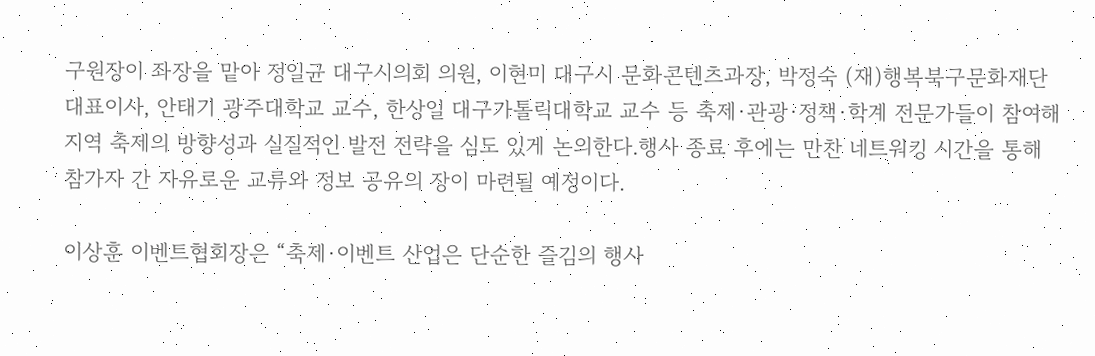구원장이 좌장을 맡아 정일균 대구시의회 의원, 이현미 대구시 문화콘텐츠과장, 박정숙 (재)행복북구문화재단 대표이사, 안태기 광주대학교 교수, 한상일 대구가톨릭대학교 교수 등 축제·관광·정책·학계 전문가들이 참여해 지역 축제의 방향성과 실질적인 발전 전략을 심도 있게 논의한다.행사 종료 후에는 만찬 네트워킹 시간을 통해 참가자 간 자유로운 교류와 정보 공유의 장이 마련될 예정이다.

이상훈 이벤트협회장은 “축제·이벤트 산업은 단순한 즐김의 행사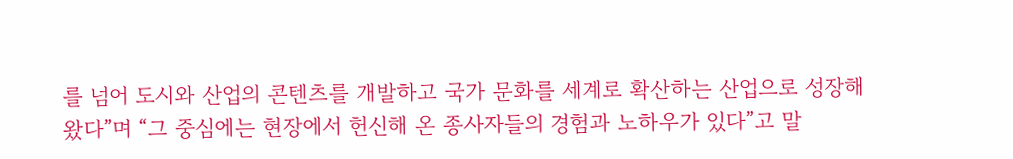를 넘어 도시와 산업의 콘텐츠를 개발하고 국가 문화를 세계로 확산하는 산업으로 성장해 왔다”며 “그 중심에는 현장에서 헌신해 온 종사자들의 경험과 노하우가 있다”고 말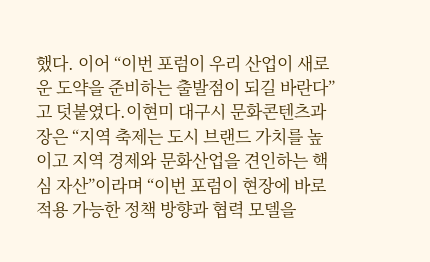했다. 이어 “이번 포럼이 우리 산업이 새로운 도약을 준비하는 출발점이 되길 바란다”고 덧붙였다.이현미 대구시 문화콘텐츠과장은 “지역 축제는 도시 브랜드 가치를 높이고 지역 경제와 문화산업을 견인하는 핵심 자산”이라며 “이번 포럼이 현장에 바로 적용 가능한 정책 방향과 협력 모델을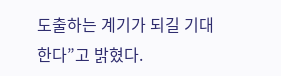도출하는 계기가 되길 기대한다”고 밝혔다.